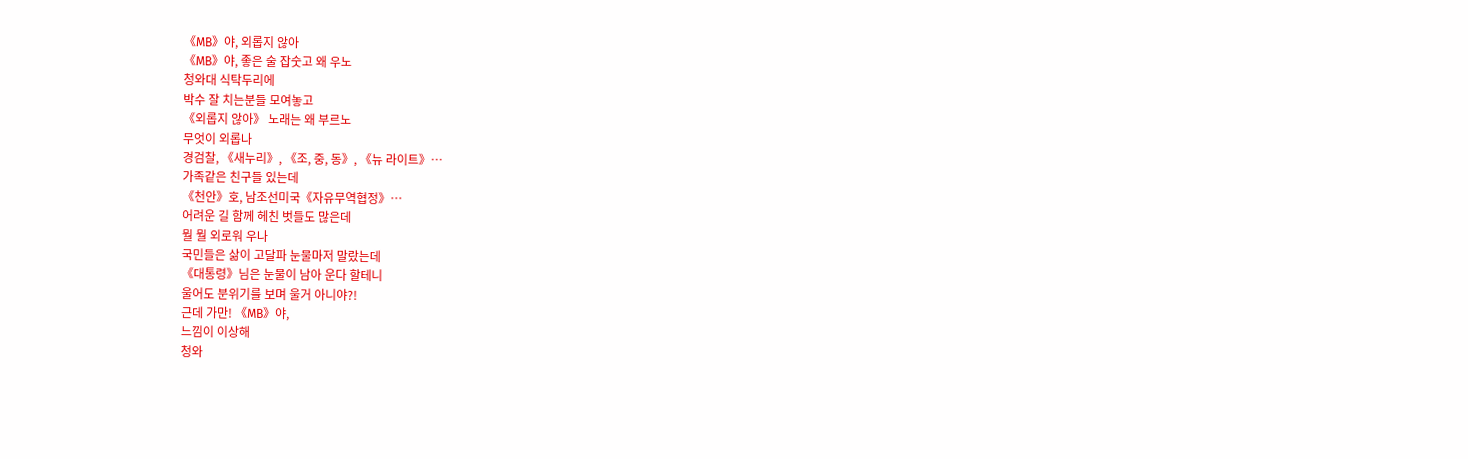《MB》야, 외롭지 않아
《MB》야, 좋은 술 잡숫고 왜 우노
청와대 식탁두리에
박수 잘 치는분들 모여놓고
《외롭지 않아》 노래는 왜 부르노
무엇이 외롭나
경검찰, 《새누리》, 《조, 중, 동》, 《뉴 라이트》…
가족같은 친구들 있는데
《천안》호, 남조선미국《자유무역협정》…
어려운 길 함께 헤친 벗들도 많은데
뭘 뭘 외로워 우나
국민들은 삶이 고달파 눈물마저 말랐는데
《대통령》님은 눈물이 남아 운다 할테니
울어도 분위기를 보며 울거 아니야?!
근데 가만! 《MB》야,
느낌이 이상해
청와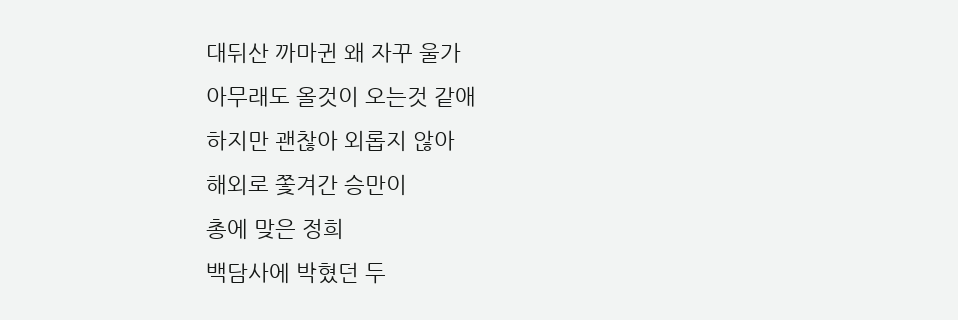대뒤산 까마귄 왜 자꾸 울가
아무래도 올것이 오는것 같애
하지만 괜찮아 외롭지 않아
해외로 쫓겨간 승만이
총에 맞은 정희
백담사에 박혔던 두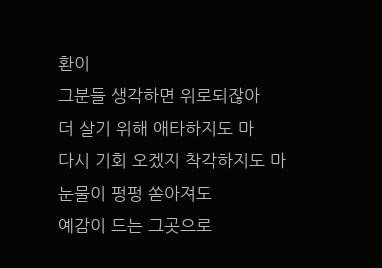환이
그분들 생각하면 위로되잖아
더 살기 위해 애타하지도 마
다시 기회 오겠지 착각하지도 마
눈물이 펑펑 쏟아져도
예감이 드는 그곳으로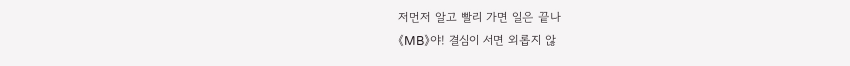저먼저 알고 빨리 가면 일은 끝나
《MB》야! 결심이 서면 외롭지 않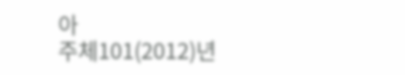아
주체101(2012)년